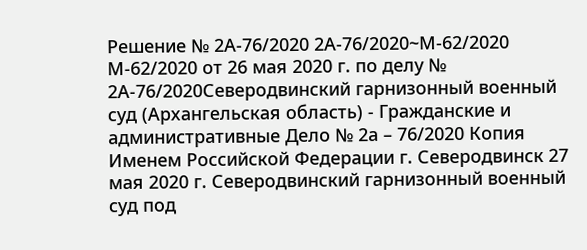Решение № 2А-76/2020 2А-76/2020~М-62/2020 М-62/2020 от 26 мая 2020 г. по делу № 2А-76/2020Северодвинский гарнизонный военный суд (Архангельская область) - Гражданские и административные Дело № 2а – 76/2020 Копия Именем Российской Федерации г. Северодвинск 27 мая 2020 г. Северодвинский гарнизонный военный суд под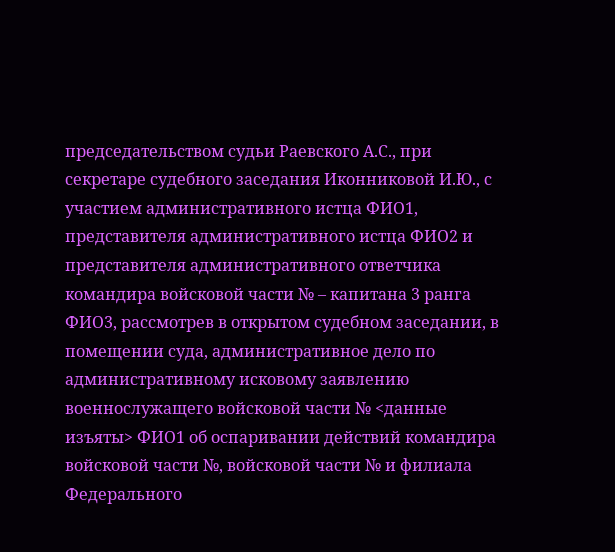председательством судьи Раевского А.С., при секретаре судебного заседания Иконниковой И.Ю., с участием административного истца ФИО1, представителя административного истца ФИО2 и представителя административного ответчика командира войсковой части № – капитана 3 ранга ФИО3, рассмотрев в открытом судебном заседании, в помещении суда, административное дело по административному исковому заявлению военнослужащего войсковой части № <данные изъяты> ФИО1 об оспаривании действий командира войсковой части №, войсковой части № и филиала Федерального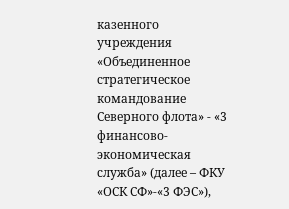казенного учреждения «Объединенное стратегическое командование Северного флота» - «3 финансово-экономическая служба» (далее – ФКУ «ОСК СФ»-«3 ФЭС»),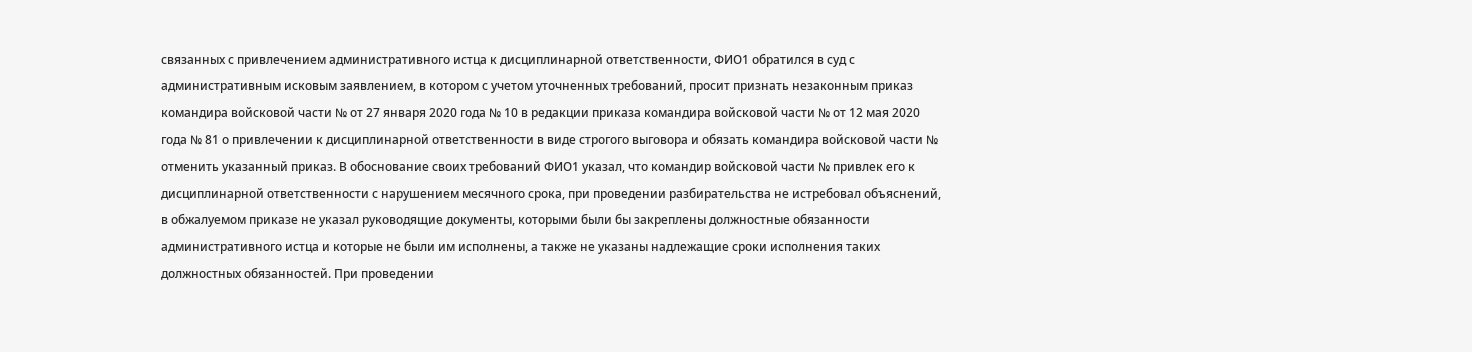связанных с привлечением административного истца к дисциплинарной ответственности, ФИО1 обратился в суд с административным исковым заявлением, в котором с учетом уточненных требований, просит признать незаконным приказ командира войсковой части № от 27 января 2020 года № 10 в редакции приказа командира войсковой части № от 12 мая 2020 года № 81 о привлечении к дисциплинарной ответственности в виде строгого выговора и обязать командира войсковой части № отменить указанный приказ. В обоснование своих требований ФИО1 указал, что командир войсковой части № привлек его к дисциплинарной ответственности с нарушением месячного срока, при проведении разбирательства не истребовал объяснений, в обжалуемом приказе не указал руководящие документы, которыми были бы закреплены должностные обязанности административного истца и которые не были им исполнены, а также не указаны надлежащие сроки исполнения таких должностных обязанностей. При проведении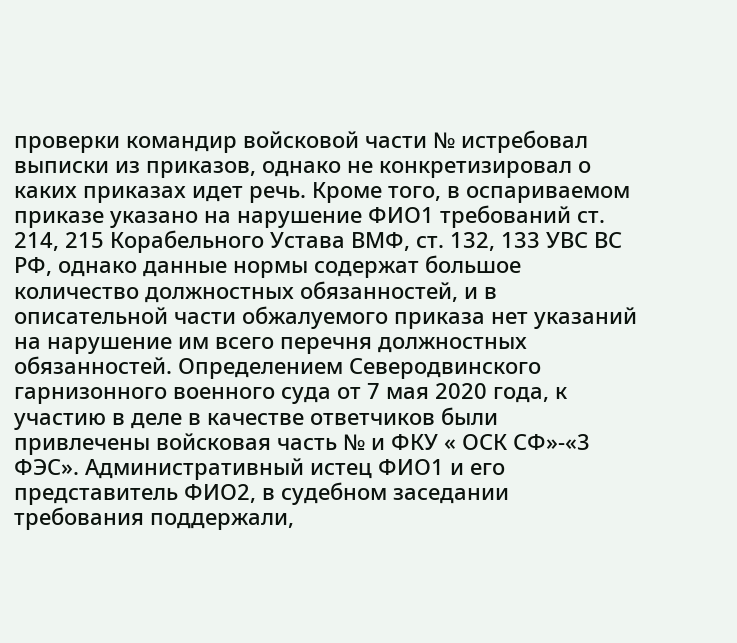проверки командир войсковой части № истребовал выписки из приказов, однако не конкретизировал о каких приказах идет речь. Кроме того, в оспариваемом приказе указано на нарушение ФИО1 требований ст. 214, 215 Корабельного Устава ВМФ, ст. 132, 133 УВС ВС РФ, однако данные нормы содержат большое количество должностных обязанностей, и в описательной части обжалуемого приказа нет указаний на нарушение им всего перечня должностных обязанностей. Определением Северодвинского гарнизонного военного суда от 7 мая 2020 года, к участию в деле в качестве ответчиков были привлечены войсковая часть № и ФКУ « ОСК СФ»-«3 ФЭС». Административный истец ФИО1 и его представитель ФИО2, в судебном заседании требования поддержали,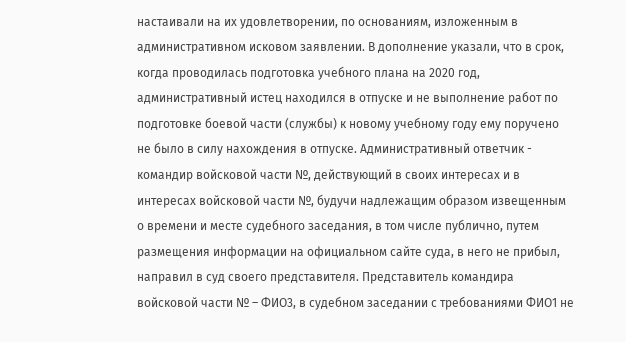настаивали на их удовлетворении, по основаниям, изложенным в административном исковом заявлении. В дополнение указали, что в срок, когда проводилась подготовка учебного плана на 2020 год, административный истец находился в отпуске и не выполнение работ по подготовке боевой части (службы) к новому учебному году ему поручено не было в силу нахождения в отпуске. Административный ответчик - командир войсковой части №, действующий в своих интересах и в интересах войсковой части №, будучи надлежащим образом извещенным о времени и месте судебного заседания, в том числе публично, путем размещения информации на официальном сайте суда, в него не прибыл, направил в суд своего представителя. Представитель командира войсковой части № – ФИО3, в судебном заседании с требованиями ФИО1 не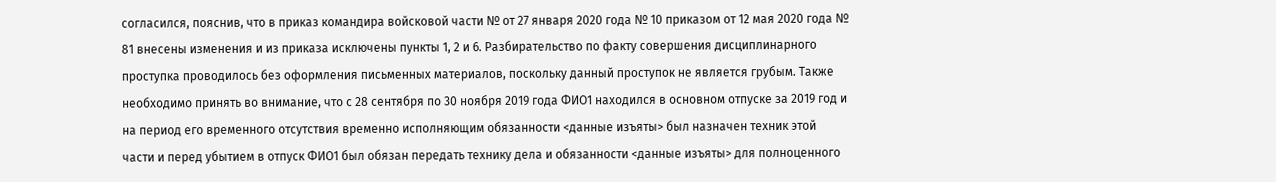согласился, пояснив, что в приказ командира войсковой части № от 27 января 2020 года № 10 приказом от 12 мая 2020 года № 81 внесены изменения и из приказа исключены пункты 1, 2 и 6. Разбирательство по факту совершения дисциплинарного проступка проводилось без оформления письменных материалов, поскольку данный проступок не является грубым. Также необходимо принять во внимание, что с 28 сентября по 30 ноября 2019 года ФИО1 находился в основном отпуске за 2019 год и на период его временного отсутствия временно исполняющим обязанности <данные изъяты> был назначен техник этой части и перед убытием в отпуск ФИО1 был обязан передать технику дела и обязанности <данные изъяты> для полноценного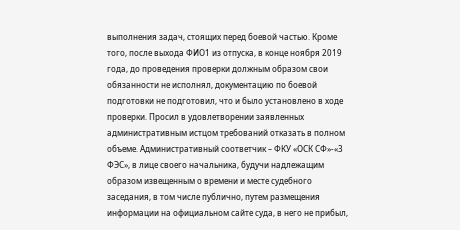выполнения задач, стоящих перед боевой частью. Кроме того, после выхода ФИО1 из отпуска, в конце ноября 2019 года, до проведения проверки должным образом свои обязанности не исполнял, документацию по боевой подготовки не подготовил, что и было установлено в ходе проверки. Просил в удовлетворении заявленных административным истцом требований отказать в полном объеме. Административный соответчик – ФКУ «ОСК СФ»-«3 ФЭС», в лице своего начальника, будучи надлежащим образом извещенным о времени и месте судебного заседания, в том числе публично, путем размещения информации на официальном сайте суда, в него не прибыл,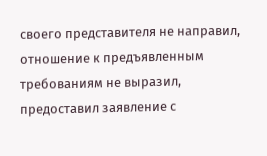своего представителя не направил, отношение к предъявленным требованиям не выразил, предоставил заявление с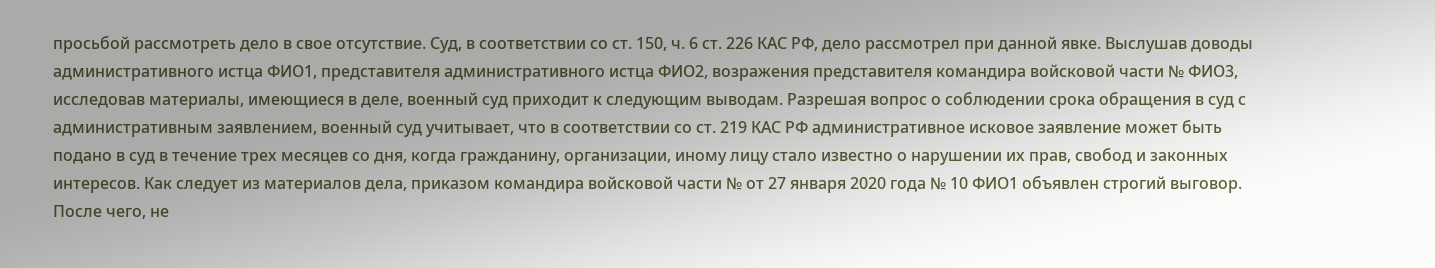просьбой рассмотреть дело в свое отсутствие. Суд, в соответствии со ст. 150, ч. 6 ст. 226 КАС РФ, дело рассмотрел при данной явке. Выслушав доводы административного истца ФИО1, представителя административного истца ФИО2, возражения представителя командира войсковой части № ФИО3, исследовав материалы, имеющиеся в деле, военный суд приходит к следующим выводам. Разрешая вопрос о соблюдении срока обращения в суд с административным заявлением, военный суд учитывает, что в соответствии со ст. 219 КАС РФ административное исковое заявление может быть подано в суд в течение трех месяцев со дня, когда гражданину, организации, иному лицу стало известно о нарушении их прав, свобод и законных интересов. Как следует из материалов дела, приказом командира войсковой части № от 27 января 2020 года № 10 ФИО1 объявлен строгий выговор. После чего, не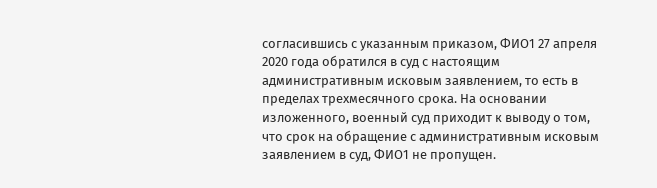согласившись с указанным приказом, ФИО1 27 апреля 2020 года обратился в суд с настоящим административным исковым заявлением, то есть в пределах трехмесячного срока. На основании изложенного, военный суд приходит к выводу о том, что срок на обращение с административным исковым заявлением в суд, ФИО1 не пропущен.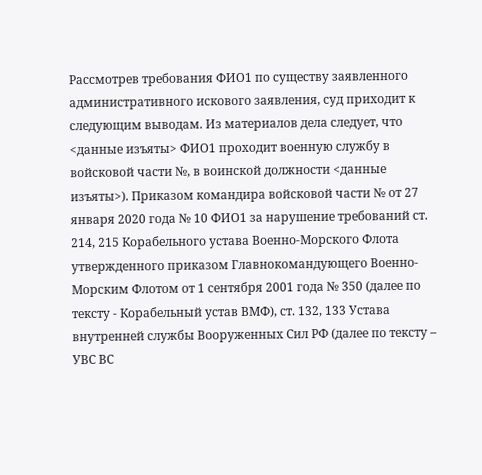Рассмотрев требования ФИО1 по существу заявленного административного искового заявления, суд приходит к следующим выводам. Из материалов дела следует, что <данные изъяты> ФИО1 проходит военную службу в войсковой части №, в воинской должности <данные изъяты>). Приказом командира войсковой части № от 27 января 2020 года № 10 ФИО1 за нарушение требований ст. 214, 215 Корабельного устава Военно-Морского Флота утвержденного приказом Главнокомандующего Военно-Морским Флотом от 1 сентября 2001 года № 350 (далее по тексту - Корабельный устав ВМФ), ст. 132, 133 Устава внутренней службы Вооруженных Сил РФ (далее по тексту – УВС ВС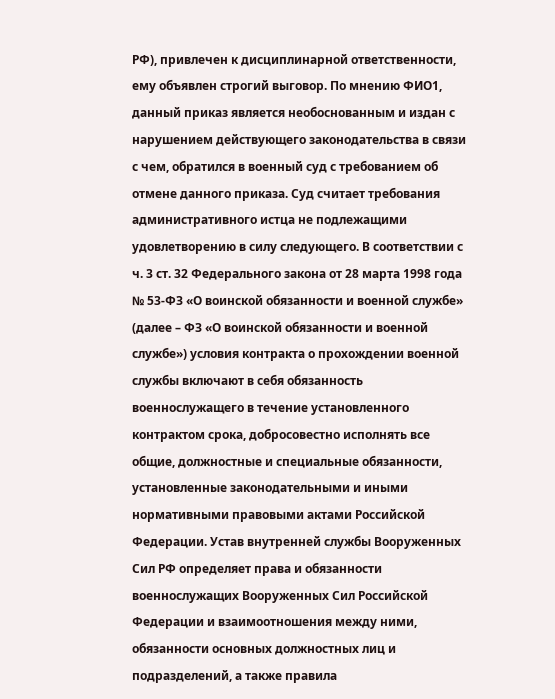РФ), привлечен к дисциплинарной ответственности, ему объявлен строгий выговор. По мнению ФИО1, данный приказ является необоснованным и издан с нарушением действующего законодательства в связи с чем, обратился в военный суд с требованием об отмене данного приказа. Суд считает требования административного истца не подлежащими удовлетворению в силу следующего. В соответствии с ч. 3 ст. 32 Федерального закона от 28 марта 1998 года № 53-ФЗ «О воинской обязанности и военной службе» (далее – ФЗ «О воинской обязанности и военной службе») условия контракта о прохождении военной службы включают в себя обязанность военнослужащего в течение установленного контрактом срока, добросовестно исполнять все общие, должностные и специальные обязанности, установленные законодательными и иными нормативными правовыми актами Российской Федерации. Устав внутренней службы Вооруженных Сил РФ определяет права и обязанности военнослужащих Вооруженных Сил Российской Федерации и взаимоотношения между ними, обязанности основных должностных лиц и подразделений, а также правила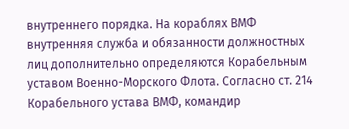внутреннего порядка. На кораблях ВМФ внутренняя служба и обязанности должностных лиц дополнительно определяются Корабельным уставом Военно-Морского Флота. Согласно ст. 214 Корабельного устава ВМФ, командир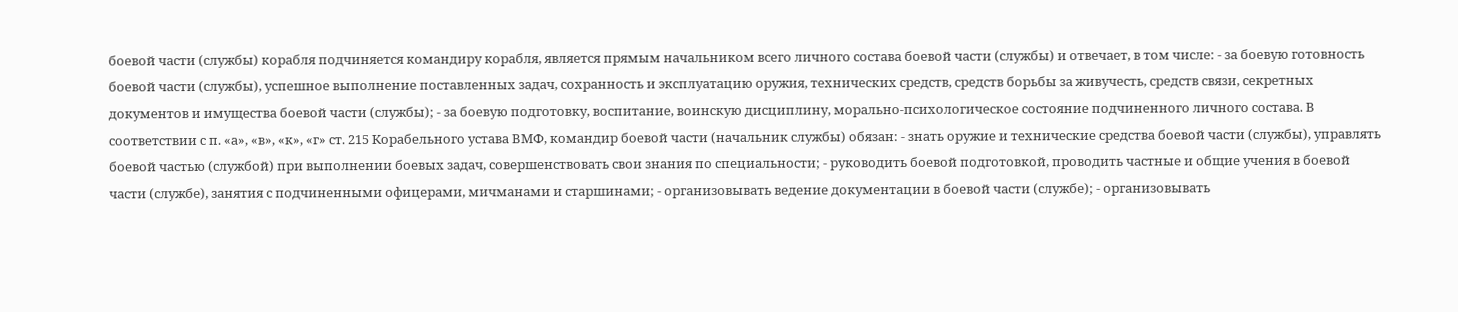боевой части (службы) корабля подчиняется командиру корабля, является прямым начальником всего личного состава боевой части (службы) и отвечает, в том числе: - за боевую готовность боевой части (службы), успешное выполнение поставленных задач, сохранность и эксплуатацию оружия, технических средств, средств борьбы за живучесть, средств связи, секретных документов и имущества боевой части (службы); - за боевую подготовку, воспитание, воинскую дисциплину, морально-психологическое состояние подчиненного личного состава. В соответствии с п. «а», «в», «к», «г» ст. 215 Корабельного устава ВМФ, командир боевой части (начальник службы) обязан: - знать оружие и технические средства боевой части (службы), управлять боевой частью (службой) при выполнении боевых задач, совершенствовать свои знания по специальности; - руководить боевой подготовкой, проводить частные и общие учения в боевой части (службе), занятия с подчиненными офицерами, мичманами и старшинами; - организовывать ведение документации в боевой части (службе); - организовывать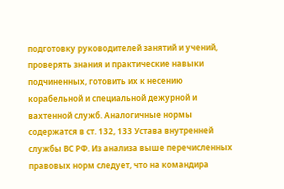подготовку руководителей занятий и учений, проверять знания и практические навыки подчиненных, готовить их к несению корабельной и специальной дежурной и вахтенной служб. Аналогичные нормы содержатся в ст. 132, 133 Устава внутренней службы ВС РФ. Из анализа выше перечисленных правовых норм следует, что на командира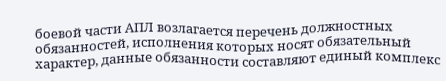боевой части АПЛ возлагается перечень должностных обязанностей, исполнения которых носят обязательный характер, данные обязанности составляют единый комплекс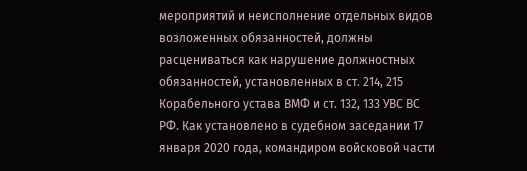мероприятий и неисполнение отдельных видов возложенных обязанностей, должны расцениваться как нарушение должностных обязанностей, установленных в ст. 214, 215 Корабельного устава ВМФ и ст. 132, 133 УВС ВС РФ. Как установлено в судебном заседании 17 января 2020 года, командиром войсковой части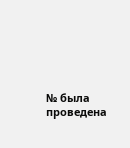№ была проведена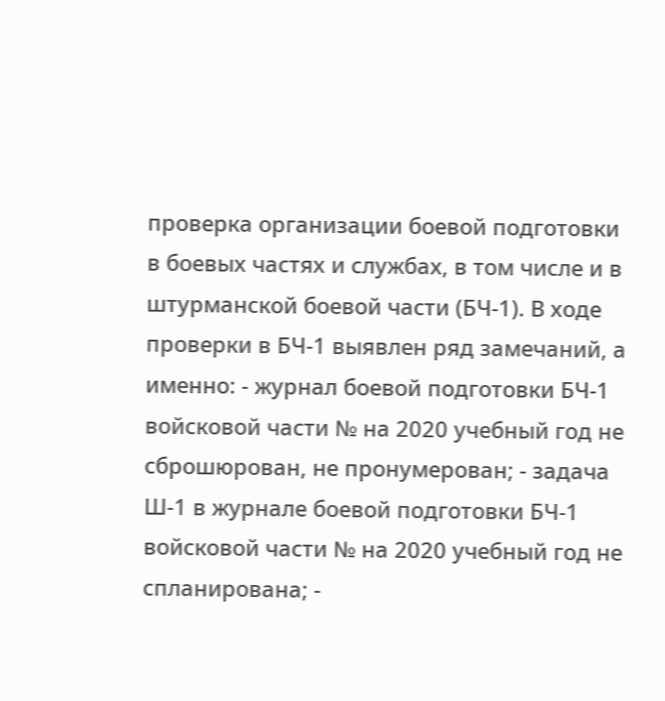проверка организации боевой подготовки в боевых частях и службах, в том числе и в штурманской боевой части (БЧ-1). В ходе проверки в БЧ-1 выявлен ряд замечаний, а именно: - журнал боевой подготовки БЧ-1 войсковой части № на 2020 учебный год не сброшюрован, не пронумерован; - задача Ш-1 в журнале боевой подготовки БЧ-1 войсковой части № на 2020 учебный год не спланирована; -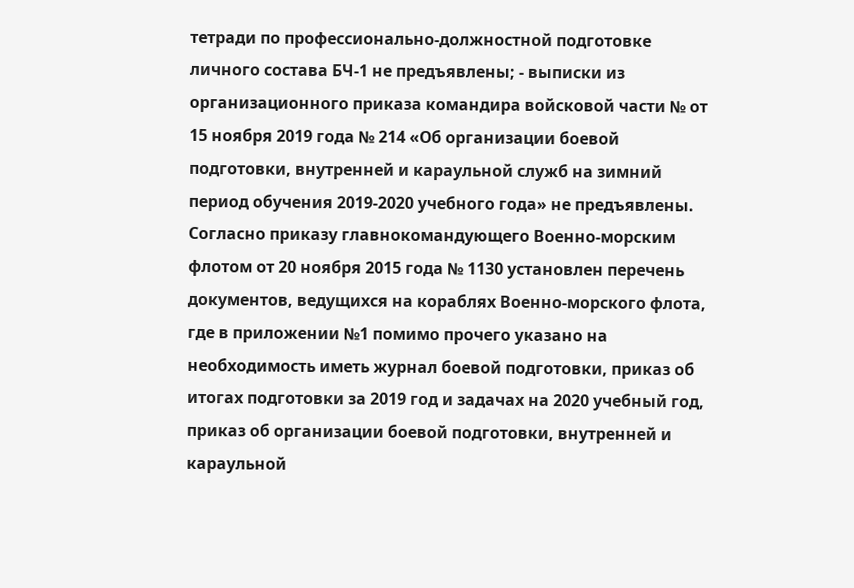тетради по профессионально-должностной подготовке личного состава БЧ-1 не предъявлены; - выписки из организационного приказа командира войсковой части № от 15 ноября 2019 года № 214 «Об организации боевой подготовки, внутренней и караульной служб на зимний период обучения 2019-2020 учебного года» не предъявлены. Согласно приказу главнокомандующего Военно-морским флотом от 20 ноября 2015 года № 1130 установлен перечень документов, ведущихся на кораблях Военно-морского флота, где в приложении №1 помимо прочего указано на необходимость иметь журнал боевой подготовки, приказ об итогах подготовки за 2019 год и задачах на 2020 учебный год, приказ об организации боевой подготовки, внутренней и караульной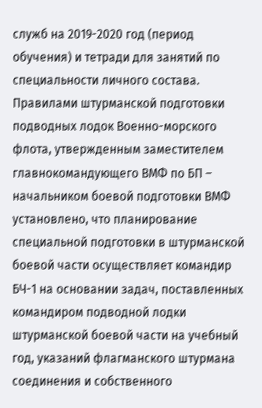служб на 2019-2020 год (период обучения) и тетради для занятий по специальности личного состава. Правилами штурманской подготовки подводных лодок Военно-морского флота, утвержденным заместителем главнокомандующего ВМФ по БП – начальником боевой подготовки ВМФ установлено, что планирование специальной подготовки в штурманской боевой части осуществляет командир БЧ-1 на основании задач, поставленных командиром подводной лодки штурманской боевой части на учебный год, указаний флагманского штурмана соединения и собственного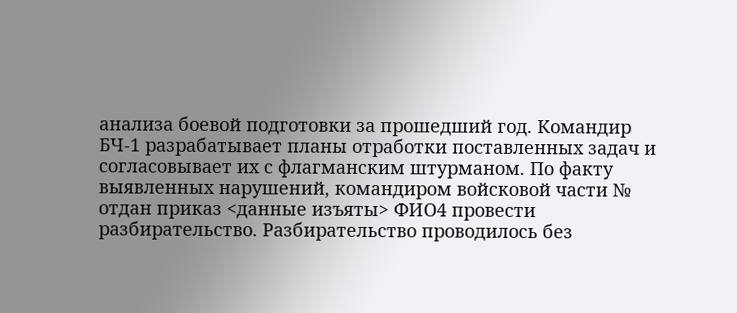анализа боевой подготовки за прошедший год. Командир БЧ-1 разрабатывает планы отработки поставленных задач и согласовывает их с флагманским штурманом. По факту выявленных нарушений, командиром войсковой части № отдан приказ <данные изъяты> ФИО4 провести разбирательство. Разбирательство проводилось без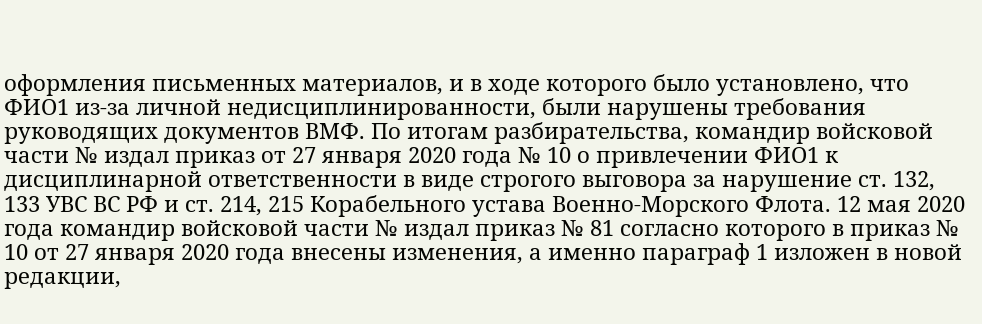оформления письменных материалов, и в ходе которого было установлено, что ФИО1 из-за личной недисциплинированности, были нарушены требования руководящих документов ВМФ. По итогам разбирательства, командир войсковой части № издал приказ от 27 января 2020 года № 10 о привлечении ФИО1 к дисциплинарной ответственности в виде строгого выговора за нарушение ст. 132, 133 УВС ВС РФ и ст. 214, 215 Корабельного устава Военно-Морского Флота. 12 мая 2020 года командир войсковой части № издал приказ № 81 согласно которого в приказ № 10 от 27 января 2020 года внесены изменения, а именно параграф 1 изложен в новой редакции,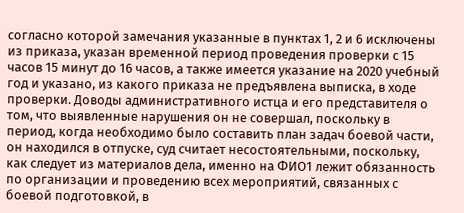согласно которой замечания указанные в пунктах 1, 2 и 6 исключены из приказа, указан временной период проведения проверки с 15 часов 15 минут до 16 часов, а также имеется указание на 2020 учебный год и указано, из какого приказа не предъявлена выписка, в ходе проверки. Доводы административного истца и его представителя о том, что выявленные нарушения он не совершал, поскольку в период, когда необходимо было составить план задач боевой части, он находился в отпуске, суд считает несостоятельными, поскольку, как следует из материалов дела, именно на ФИО1 лежит обязанность по организации и проведению всех мероприятий, связанных с боевой подготовкой, в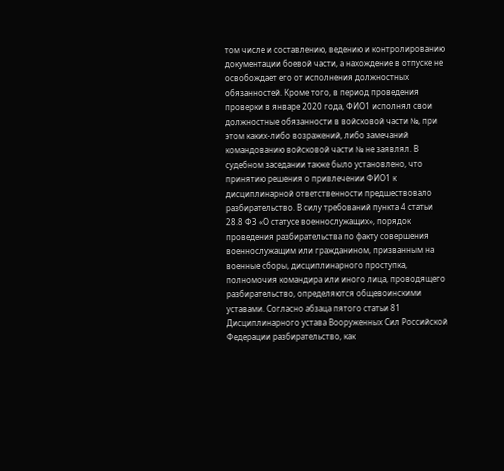том числе и составлению, ведению и контролированию документации боевой части, а нахождение в отпуске не освобождает его от исполнения должностных обязанностей. Кроме того, в период проведения проверки в январе 2020 года, ФИО1 исполнял свои должностные обязанности в войсковой части №, при этом каких-либо возражений, либо замечаний командованию войсковой части № не заявлял. В судебном заседании также было установлено, что принятию решения о привлечении ФИО1 к дисциплинарной ответственности предшествовало разбирательство. В силу требований пункта 4 статьи 28.8 ФЗ «О статусе военнослужащих», порядок проведения разбирательства по факту совершения военнослужащим или гражданином, призванным на военные сборы, дисциплинарного проступка, полномочия командира или иного лица, проводящего разбирательство, определяются общевоинскими уставами. Согласно абзаца пятого статьи 81 Дисциплинарного устава Вооруженных Сил Российской Федерации разбирательство, как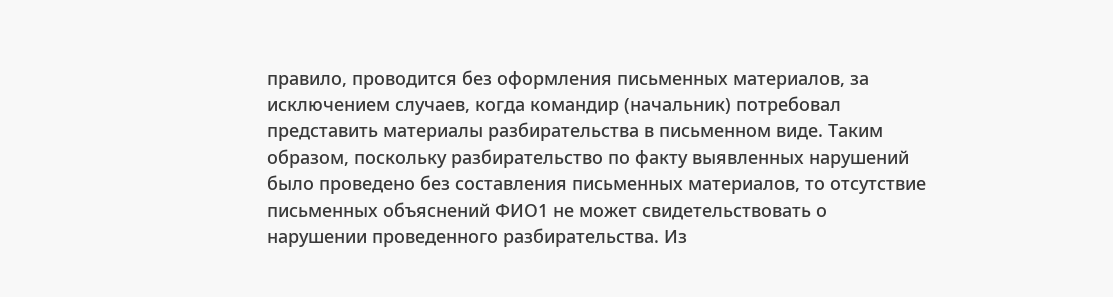правило, проводится без оформления письменных материалов, за исключением случаев, когда командир (начальник) потребовал представить материалы разбирательства в письменном виде. Таким образом, поскольку разбирательство по факту выявленных нарушений было проведено без составления письменных материалов, то отсутствие письменных объяснений ФИО1 не может свидетельствовать о нарушении проведенного разбирательства. Из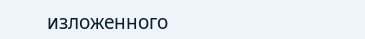изложенного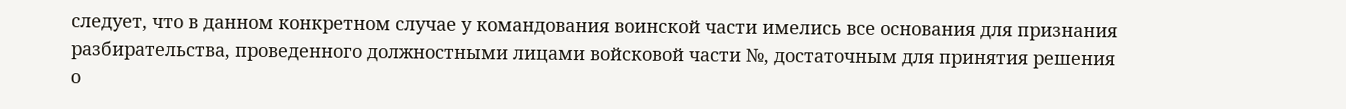следует, что в данном конкретном случае у командования воинской части имелись все основания для признания разбирательства, проведенного должностными лицами войсковой части №, достаточным для принятия решения о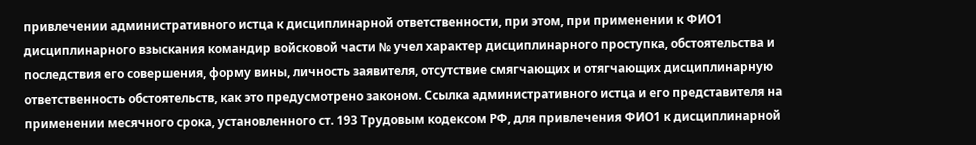привлечении административного истца к дисциплинарной ответственности, при этом, при применении к ФИО1 дисциплинарного взыскания командир войсковой части № учел характер дисциплинарного проступка, обстоятельства и последствия его совершения, форму вины, личность заявителя, отсутствие смягчающих и отягчающих дисциплинарную ответственность обстоятельств, как это предусмотрено законом. Ссылка административного истца и его представителя на применении месячного срока, установленного ст. 193 Трудовым кодексом РФ, для привлечения ФИО1 к дисциплинарной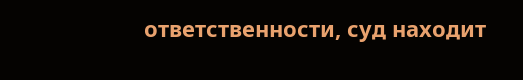ответственности, суд находит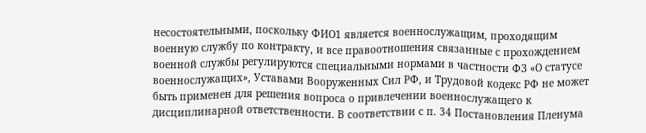несостоятельными, поскольку ФИО1 является военнослужащим, проходящим военную службу по контракту, и все правоотношения связанные с прохождением военной службы регулируются специальными нормами в частности ФЗ «О статусе военнослужащих», Уставами Вооруженных Сил РФ, и Трудовой кодекс РФ не может быть применен для решения вопроса о привлечении военнослужащего к дисциплинарной ответственности. В соответствии с п. 34 Постановления Пленума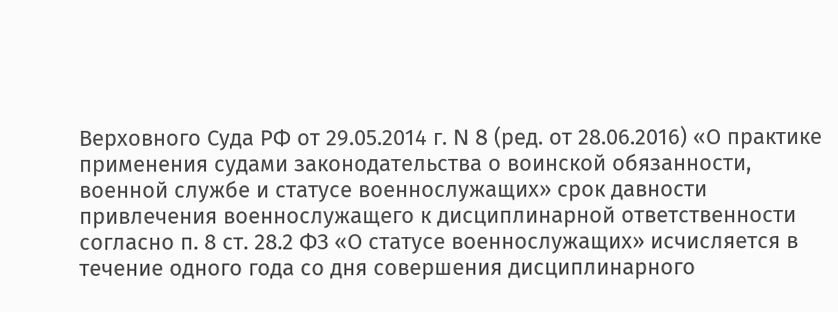Верховного Суда РФ от 29.05.2014 г. N 8 (ред. от 28.06.2016) «О практике применения судами законодательства о воинской обязанности, военной службе и статусе военнослужащих» срок давности привлечения военнослужащего к дисциплинарной ответственности согласно п. 8 ст. 28.2 ФЗ «О статусе военнослужащих» исчисляется в течение одного года со дня совершения дисциплинарного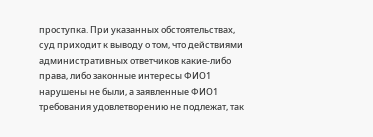проступка. При указанных обстоятельствах, суд приходит к выводу о том, что действиями административных ответчиков какие-либо права, либо законные интересы ФИО1 нарушены не были, а заявленные ФИО1 требования удовлетворению не подлежат, так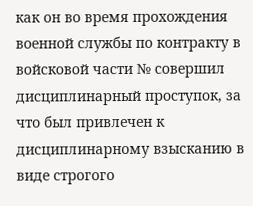как он во время прохождения военной службы по контракту в войсковой части № совершил дисциплинарный проступок, за что был привлечен к дисциплинарному взысканию в виде строгого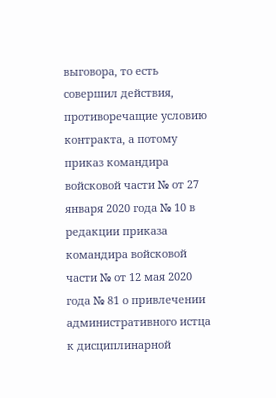выговора, то есть совершил действия, противоречащие условию контракта, а потому приказ командира войсковой части № от 27 января 2020 года № 10 в редакции приказа командира войсковой части № от 12 мая 2020 года № 81 о привлечении административного истца к дисциплинарной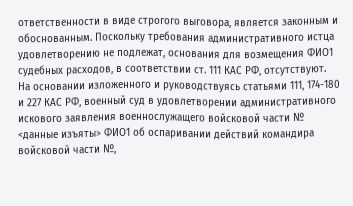ответственности в виде строгого выговора, является законным и обоснованным. Поскольку требования административного истца удовлетворению не подлежат, основания для возмещения ФИО1 судебных расходов, в соответствии ст. 111 КАС РФ, отсутствуют. На основании изложенного и руководствуясь статьями 111, 174-180 и 227 КАС РФ, военный суд в удовлетворении административного искового заявления военнослужащего войсковой части № <данные изъяты> ФИО1 об оспаривании действий командира войсковой части №,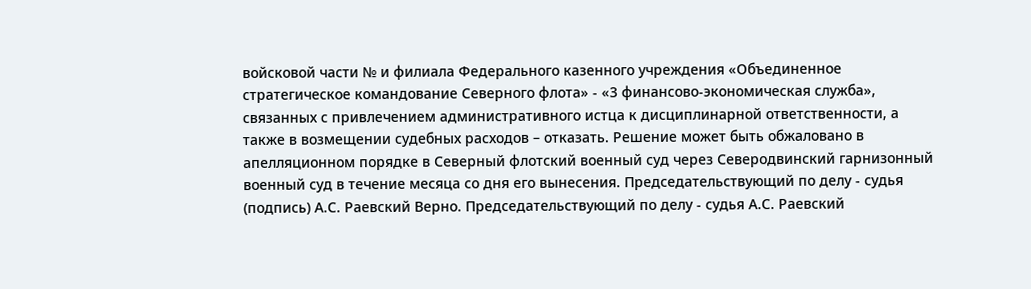войсковой части № и филиала Федерального казенного учреждения «Объединенное стратегическое командование Северного флота» - «3 финансово-экономическая служба», связанных с привлечением административного истца к дисциплинарной ответственности, а также в возмещении судебных расходов – отказать. Решение может быть обжаловано в апелляционном порядке в Северный флотский военный суд через Северодвинский гарнизонный военный суд в течение месяца со дня его вынесения. Председательствующий по делу - судья (подпись) А.С. Раевский Верно. Председательствующий по делу - судья А.С. Раевский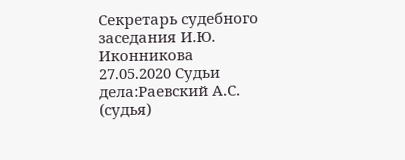Секретарь судебного заседания И.Ю. Иконникова 27.05.2020 Судьи дела:Раевский А.С. (судья)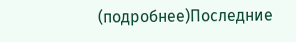(подробнее)Последние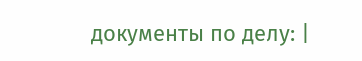документы по делу: |